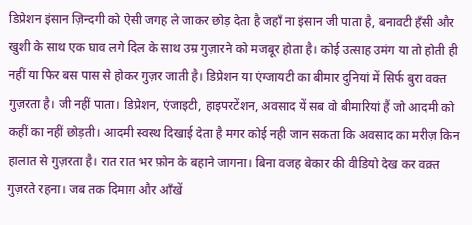डिप्रेशन इंसान ज़िन्दगी को ऐसी जगह ले जाकर छोड़ देता है जहाँ ना इंसान जी पाता है, बनावटी हँसी और खुशी के साथ एक घाव लगे दिल के साथ उम्र गुज़ारने को मजबूर होता है। कोई उत्साह उमंग या तो होती ही नहीं या फिर बस पास से होकर गुज़र जाती है। डिप्रेशन या एंग्जायटी का बीमार दुनियां में सिर्फ बुरा वक्त गुज़रता है। जी नहीं पाता। डिप्रेशन, एंजाइटी, हाइपरटेंशन, अवसाद यें सब वो बीमारियां हैं जो आदमी को कहीं का नहीं छोड़ती। आदमी स्वस्थ दिखाई देता है मगर कोई नही जान सकता कि अवसाद का मरीज़ किन हालात से गुज़रता है। रात रात भर फ़ोन के बहाने जागना। बिना वजह बेकार की वीडियो देख कर वक़्त गुज़रते रहना। जब तक दिमाग़ और आँखें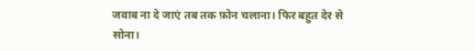जवाब ना दे जाएं तब तक फ़ोन चलाना। फिर बहुत देर से सोना।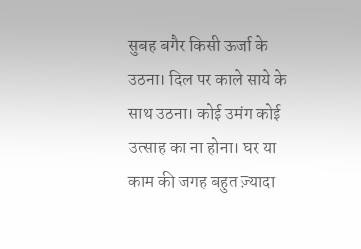सुबह बगैर किसी ऊर्जा के उठना। दिल पर काले साये के साथ उठना। कोई उमंग कोई उत्साह का ना होना। घर या काम की जगह बहुत ज़्यादा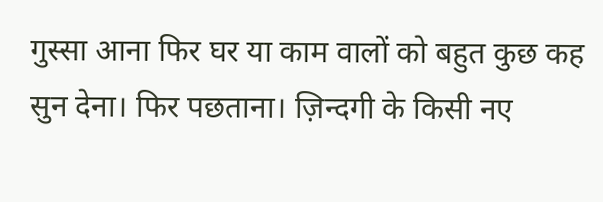गुस्सा आना फिर घर या काम वालों को बहुत कुछ कह सुन देना। फिर पछताना। ज़िन्दगी के किसी नए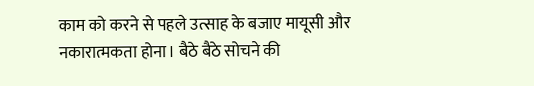काम को करने से पहले उत्साह के बजाए मायूसी और नकारात्मकता होना। बैठे बैठे सोचने की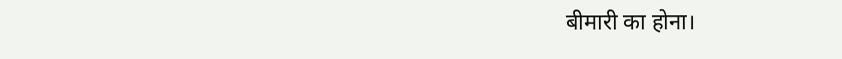बीमारी का होना।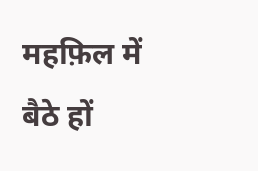महफ़िल में बैठे हों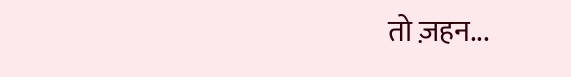तो ज़हन...